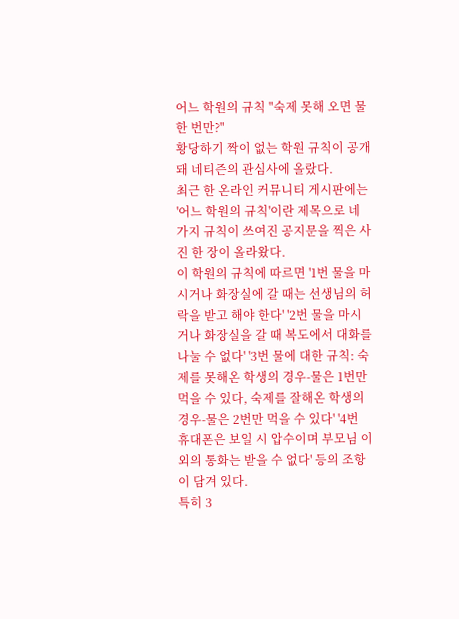어느 학원의 규칙 "숙제 못해 오면 물 한 번만?"
황당하기 짝이 없는 학원 규칙이 공개돼 네티즌의 관심사에 올랐다.
최근 한 온라인 커뮤니티 게시판에는 '어느 학원의 규칙'이란 제목으로 네 가지 규칙이 쓰여진 공지문을 찍은 사진 한 장이 올라왔다.
이 학원의 규칙에 따르면 '1번 물을 마시거나 화장실에 갈 때는 선생님의 허락을 받고 해야 한다' '2번 물을 마시거나 화장실을 갈 때 복도에서 대화를 나눌 수 없다' '3번 물에 대한 규칙: 숙제를 못해온 학생의 경우-물은 1번만 먹을 수 있다, 숙제를 잘해온 학생의 경우-물은 2번만 먹을 수 있다' '4번 휴대폰은 보일 시 압수이며 부모님 이외의 통화는 받을 수 없다' 등의 조항이 담겨 있다.
특히 3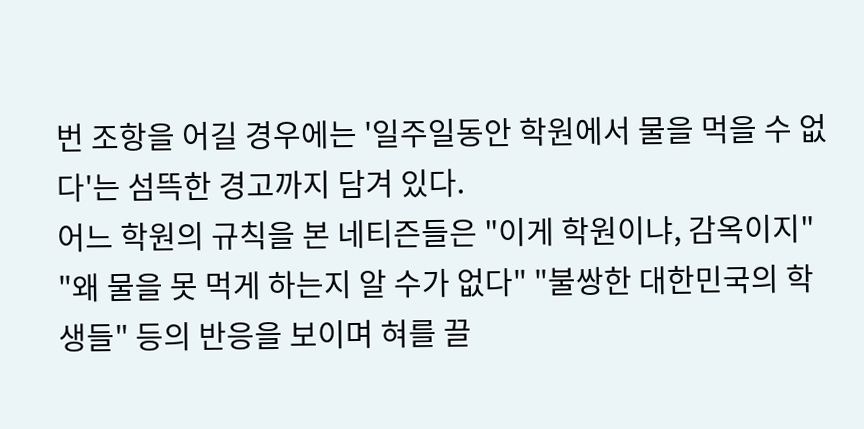번 조항을 어길 경우에는 '일주일동안 학원에서 물을 먹을 수 없다'는 섬뜩한 경고까지 담겨 있다.
어느 학원의 규칙을 본 네티즌들은 "이게 학원이냐, 감옥이지" "왜 물을 못 먹게 하는지 알 수가 없다" "불쌍한 대한민국의 학생들" 등의 반응을 보이며 혀를 끌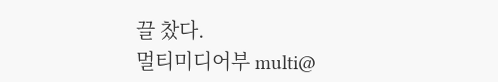끌 찼다.
멀티미디어부 multi@